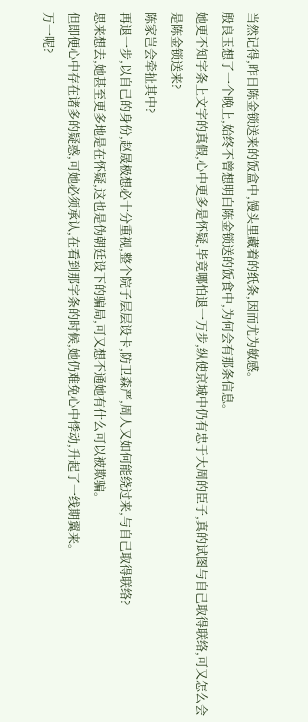当然记得,昨日陈金锁送来的饭盒中,馒头里藏着的纸条,因而尤为敏感。
殷良玉想了一个晚上,始终不曾想明白陈金锁送的饭食中,为何会有那条信息。
她更不知字条上文字的真假,心中更多是怀疑,毕竟哪怕退一万步,纵使京城中仍有忠于大周的臣子,真的试图与自己取得联络,可又怎么会是陈金锁送来?
陈家岂会牵扯其中?
再退一步,以自己的身份,赵晟极想必十分重视,整个院子层层设卡,防卫森严,周人又如何能绕过来,与自己取得联络?
思来想去,她甚至更多地是在怀疑,这也是伪朝廷设下的骗局,可又想不通她有什么可以被欺骗。
但即便心中存在诸多的疑惑,可她必须承认,在看到那字条的时候,她仍难免心中悸动,升起了一线期翼来。
万一呢?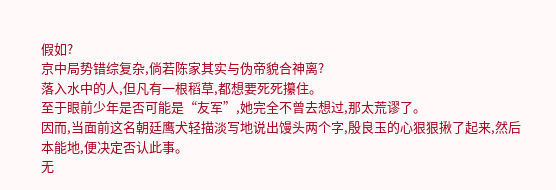假如?
京中局势错综复杂,倘若陈家其实与伪帝貌合神离?
落入水中的人,但凡有一根稻草,都想要死死攥住。
至于眼前少年是否可能是“友军”,她完全不曾去想过,那太荒谬了。
因而,当面前这名朝廷鹰犬轻描淡写地说出馒头两个字,殷良玉的心狠狠揪了起来,然后本能地,便决定否认此事。
无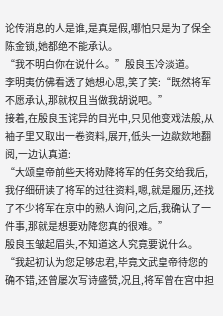论传消息的人是谁,是真是假,哪怕只是为了保全陈金锁,她都绝不能承认。
“我不明白你在说什么。”殷良玉冷淡道。
李明夷仿佛看透了她想心思,笑了笑:“既然将军不愿承认,那就权且当做我胡说吧。”
接着,在殷良玉诧异的目光中,只见他变戏法般,从袖子里又取出一卷资料,展开,低头一边歘欻地翻阅,一边认真道:
“大颂皇帝前些天将劝降将军的任务交给我后,我仔细研读了将军的过往资料,嗯,就是履历,还找了不少将军在京中的熟人询问,之后,我确认了一件事,那就是想要劝降您真的很难。”
殷良玉皱起眉头,不知道这人究竟要说什么。
“我起初认为您足够忠君,毕竟文武皇帝待您的确不错,还曾屡次写诗盛赞,况且,将军曾在宫中担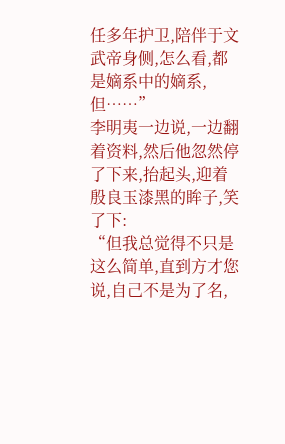任多年护卫,陪伴于文武帝身侧,怎么看,都是嫡系中的嫡系,但……”
李明夷一边说,一边翻着资料,然后他忽然停了下来,抬起头,迎着殷良玉漆黑的眸子,笑了下:
“但我总觉得不只是这么简单,直到方才您说,自己不是为了名,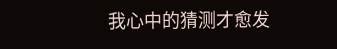我心中的猜测才愈发